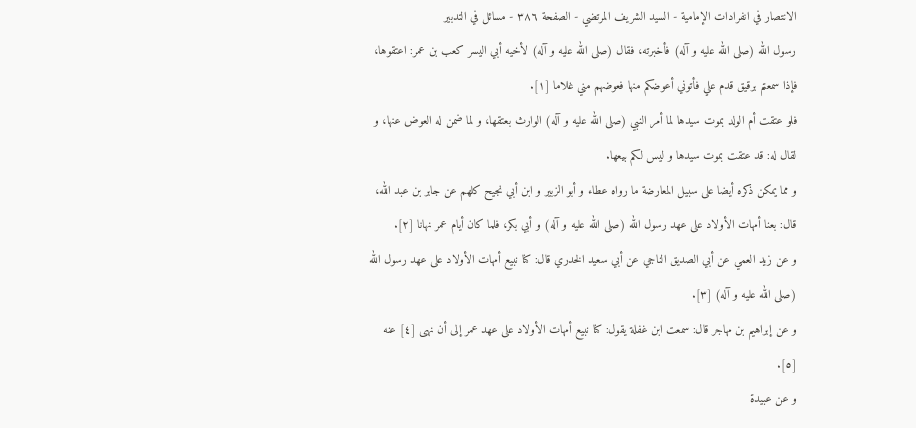الانتصار في انفرادات الإمامية - السيد الشريف المرتضي - الصفحة ٣٨٦ - مسائل في التدبير
رسول الله (صلى الله عليه و آله) فأخبرته، فقال (صلى الله عليه و آله) لأخيه أبي اليسر كعب بن عمر: اعتقوها، فإذا سمعتم برقيق قدم علي فأتوني أعوضكم منها فعوضهم مني غلاما [١].
فلو عتقت أم الولد بموت سيدها لما أمر النبي (صلى الله عليه و آله) الوارث بعتقها، و لما ضمن له العوض عنها، و لقال له: قد عتقت بموت سيدها و ليس لكم بيعها.
و مما يمكن ذكره أيضا على سبيل المعارضة ما رواه عطاء و أبو الزبير و ابن أبي نجيح كلهم عن جابر بن عبد الله، قال: بعنا أمهات الأولاد على عهد رسول الله (صلى الله عليه و آله) و أبي بكر، فلما كان أيام عمر نهانا [٢].
و عن زيد العمي عن أبي الصديق الناجي عن أبي سعيد الخدري قال: كنا نبيع أمهات الأولاد على عهد رسول الله (صلى الله عليه و آله) [٣].
و عن إبراهيم بن مهاجر قال: سمعت ابن غفلة يقول: كنا نبيع أمهات الأولاد على عهد عمر إلى أن نهى [٤] عنه [٥].
و عن عبيدة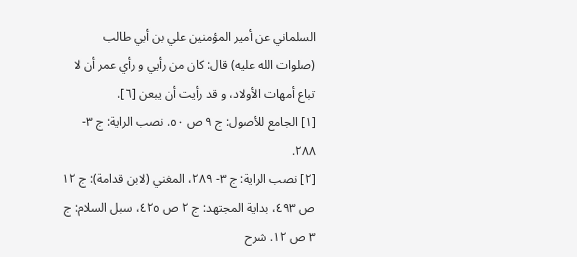السلماني عن أمير المؤمنين علي بن أبي طالب (صلوات الله عليه) قال: كان من رأيي و رأي عمر أن لا تباع أمهات الأولاد، و قد رأيت أن يبعن [٦].
[١] الجامع للأصول: ج ٩ ص ٥٠. نصب الراية: ج ٣- ٢٨٨.
[٢] نصب الراية: ج ٣- ٢٨٩، المغني (لابن قدامة): ج ١٢ ص ٤٩٣، بداية المجتهد: ج ٢ ص ٤٢٥، سبل السلام: ج ٣ ص ١٢. شرح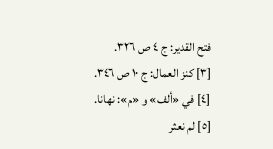فتح القدير: ج ٤ ص ٣٢٦.
[٣] كنز العمال: ج ١٠ ص ٣٤٦.
[٤] في «ألف» و «م»: نهانا.
[٥] لم نعثر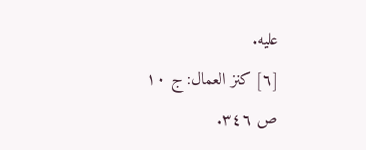عليه.
[٦] كنز العمال: ج ١٠ ص ٣٤٦.